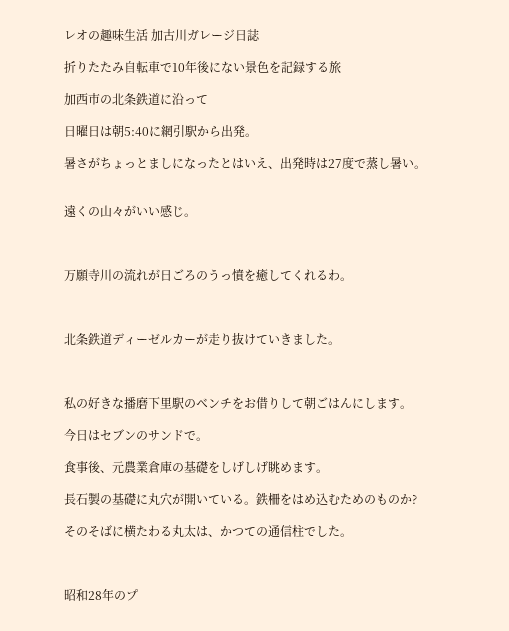レオの趣味生活 加古川ガレージ日誌

折りたたみ自転車で10年後にない景色を記録する旅

加西市の北条鉄道に沿って

日曜日は朝5:40に網引駅から出発。

暑さがちょっとましになったとはいえ、出発時は27度で蒸し暑い。


遠くの山々がいい感じ。



万願寺川の流れが日ごろのうっ憤を癒してくれるわ。



北条鉄道ディーゼルカーが走り抜けていきました。



私の好きな播磨下里駅のベンチをお借りして朝ごはんにします。

今日はセブンのサンドで。

食事後、元農業倉庫の基礎をしげしげ眺めます。

長石製の基礎に丸穴が開いている。鉄柵をはめ込むためのものか?

そのそばに横たわる丸太は、かつての通信柱でした。



昭和28年のプ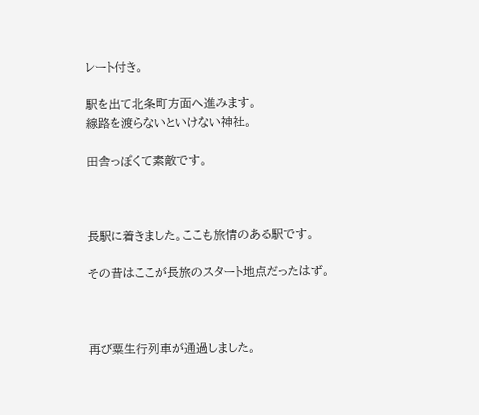レート付き。

駅を出て北条町方面へ進みます。
線路を渡らないといけない神社。

田舎っぽくて素敵です。



長駅に着きました。ここも旅情のある駅です。

その昔はここが長旅のスタート地点だったはず。



再び粟生行列車が通過しました。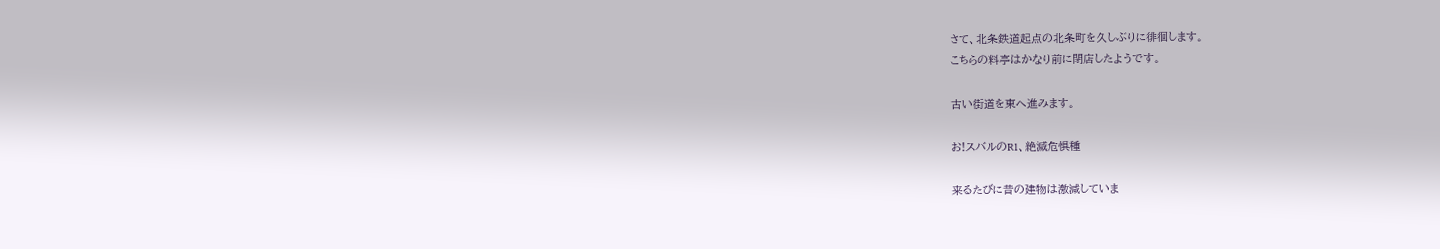さて、北条鉄道起点の北条町を久しぶりに徘徊します。
こちらの料亭はかなり前に閉店したようです。

古い街道を東へ進みます。

お!スバルのR1、絶滅危惧種

来るたびに昔の建物は激減していま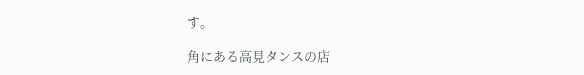す。

角にある高見タンスの店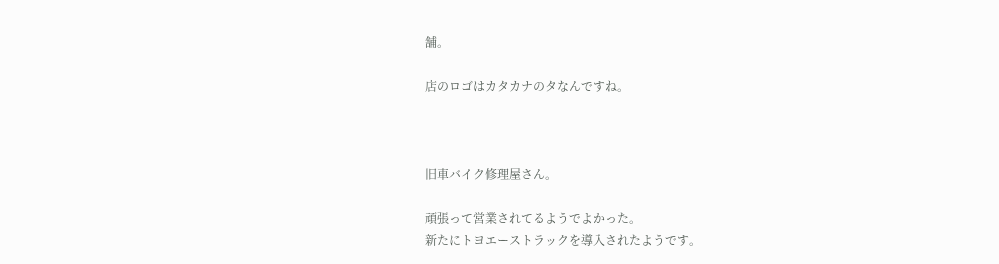舗。

店のロゴはカタカナのタなんですね。



旧車バイク修理屋さん。

頑張って営業されてるようでよかった。
新たにトヨエーストラックを導入されたようです。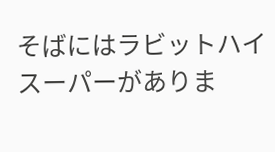そばにはラビットハイスーパーがありま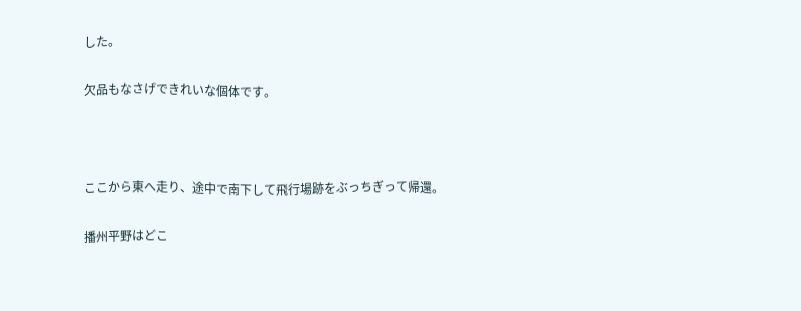した。

欠品もなさげできれいな個体です。



ここから東へ走り、途中で南下して飛行場跡をぶっちぎって帰還。

播州平野はどこ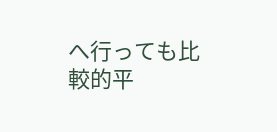へ行っても比較的平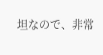坦なので、非常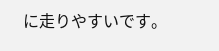に走りやすいです。